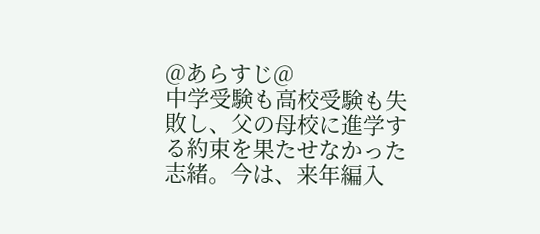@あらすじ@
中学受験も高校受験も失敗し、父の母校に進学する約束を果たせなかった志緒。今は、来年編入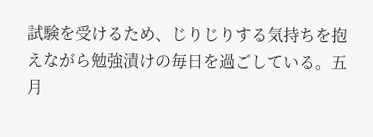試験を受けるため、じりじりする気持ちを抱えながら勉強漬けの毎日を過ごしている。五月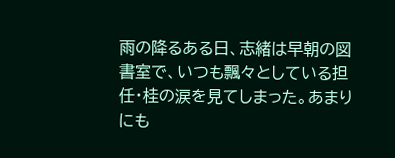雨の降るある日、志緒は早朝の図書室で、いつも飄々としている担任・桂の涙を見てしまった。あまりにも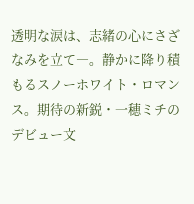透明な涙は、志緒の心にさざなみを立て―。静かに降り積もるスノーホワイト・ロマンス。期待の新鋭・一穂ミチのデビュー文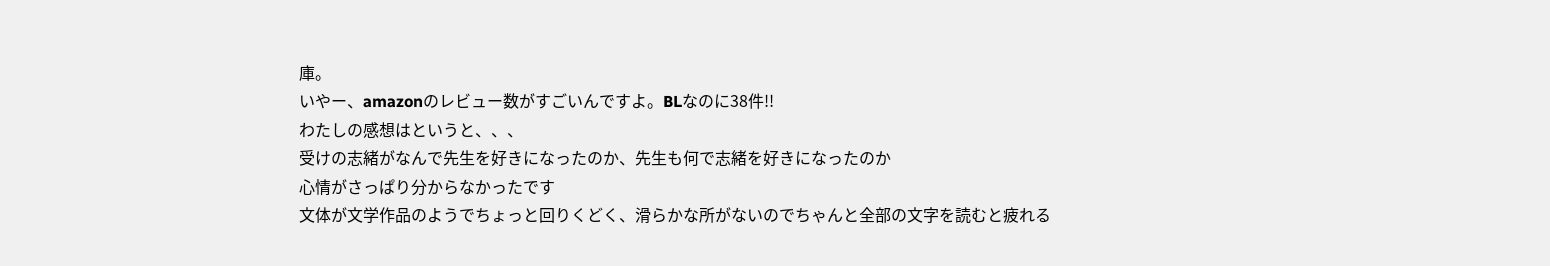庫。
いやー、amazonのレビュー数がすごいんですよ。BLなのに38件!!
わたしの感想はというと、、、
受けの志緒がなんで先生を好きになったのか、先生も何で志緒を好きになったのか
心情がさっぱり分からなかったです
文体が文学作品のようでちょっと回りくどく、滑らかな所がないのでちゃんと全部の文字を読むと疲れる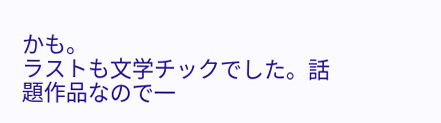かも。
ラストも文学チックでした。話題作品なので一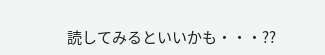読してみるといいかも・・・??